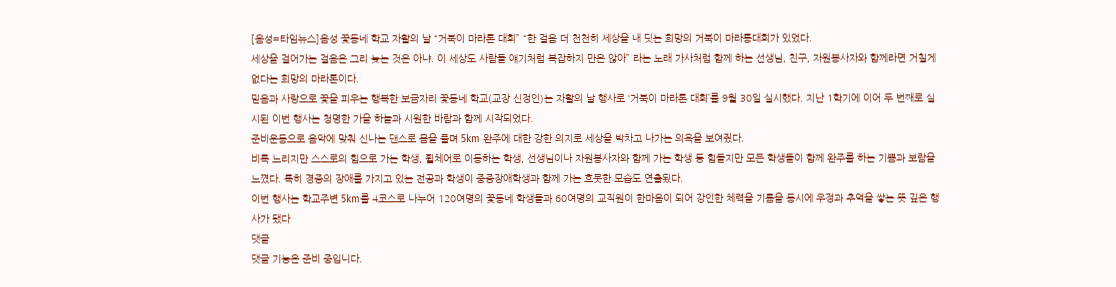[음성=타임뉴스]음성 꽃동네 학교 자활의 날 “거북이 마라톤 대회” “한 걸음 더 천천히 세상을 내 딧는 희망의 거북이 마라통대회가 있었다.
세상을 걸어가는 걸음은 그리 늦는 것은 아냐. 이 세상도 사람들 얘기처럼 복잡하지 만은 않아” 라는 노래 가사처럼 함께 하는 선생님, 친구, 자원봉사자와 함께라면 거칠게 없다는 희망의 마라톤이다.
믿음과 사랑으로 꽃을 피우는 행복한 보금자리 꽃동네 학교(교장 신정인)는 자활의 날 행사로 ‘거북이 마라톤 대회’를 9월 30일 실시했다. 지난 1학기에 이어 두 번째로 실시된 이번 행사는 청명한 가을 하늘과 시원한 바람과 함께 시작되었다.
준비운동으로 음악에 맞춰 신나는 댄스로 몸을 풀며 5km 완주에 대한 강한 의지로 세상을 박차고 나가는 의욕을 보여줬다.
비록 느리지만 스스로의 힘으로 가는 학생, 휠체어로 이동하는 학생, 선생님이나 자원봉사자와 함께 가는 학생 등 힘들지만 모든 학생들이 함께 완주를 하는 기쁨과 보람을 느꼈다. 특히 경증의 장애를 가지고 있는 전공과 학생이 중증장애학생과 함께 가는 흐뭇한 모습도 연출됬다.
이번 행사는 학교주변 5km를 4코스로 나누어 120여명의 꽃동네 학생들과 60여명의 교직원이 한마음이 되어 강인한 체력을 기름을 동시에 우정과 추억을 쌓는 뜻 깊은 행사가 됐다
댓글
댓글 기능은 준비 중입니다.